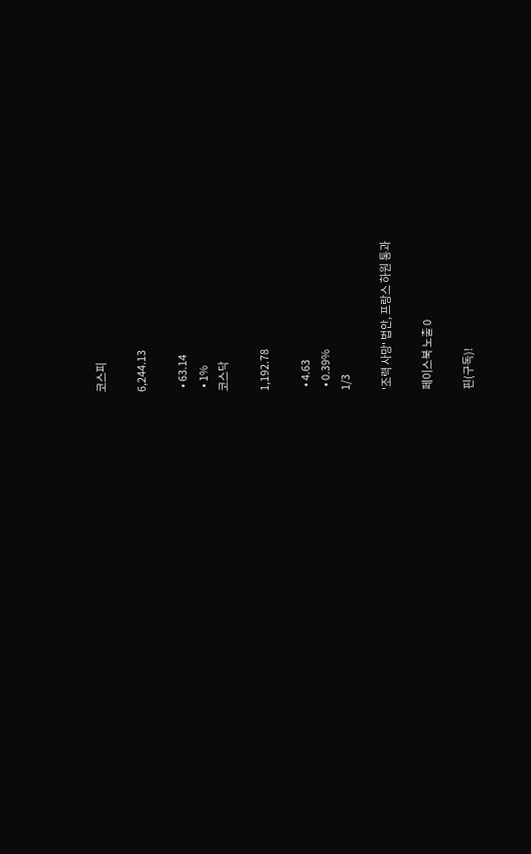코스피

6,244.13

  • 63.14
  • 1%
코스닥

1,192.78

  • 4.63
  • 0.39%
1/3

'조력 사망' 법안, 프랑스 하원 통과

페이스북 노출 0

핀(구독)!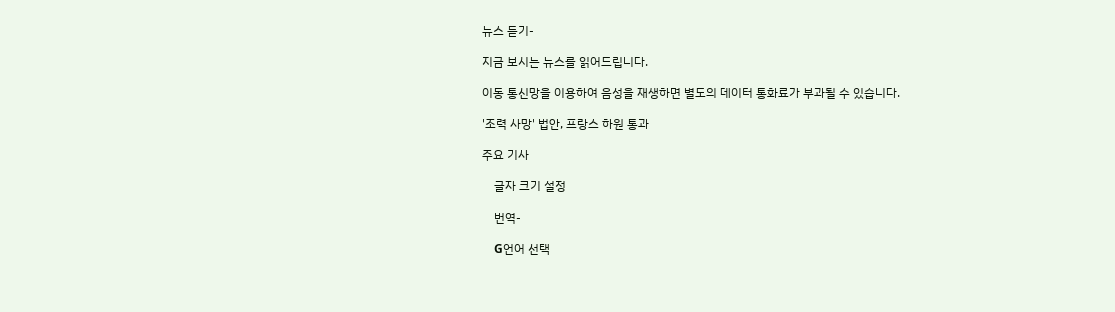뉴스 듣기-

지금 보시는 뉴스를 읽어드립니다.

이동 통신망을 이용하여 음성을 재생하면 별도의 데이터 통화료가 부과될 수 있습니다.

'조력 사망' 법안, 프랑스 하원 통과

주요 기사

    글자 크기 설정

    번역-

    G언어 선택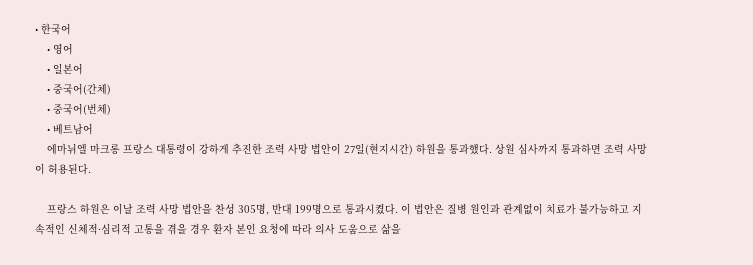• 한국어
    • 영어
    • 일본어
    • 중국어(간체)
    • 중국어(번체)
    • 베트남어
    에마뉘엘 마크롱 프랑스 대통령이 강하게 추진한 조력 사망 법안이 27일(현지시간) 하원을 통과했다. 상원 심사까지 통과하면 조력 사망이 허용된다.

    프랑스 하원은 이날 조력 사망 법안을 찬성 305명, 반대 199명으로 통과시켰다. 이 법안은 질병 원인과 관계없이 치료가 불가능하고 지속적인 신체적·심리적 고통을 겪을 경우 환자 본인 요청에 따라 의사 도움으로 삶을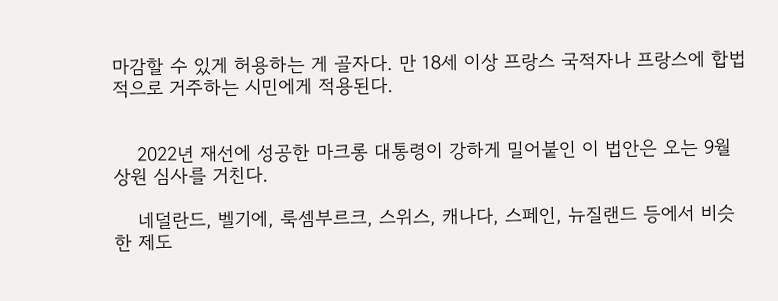마감할 수 있게 허용하는 게 골자다. 만 18세 이상 프랑스 국적자나 프랑스에 합법적으로 거주하는 시민에게 적용된다.


    2022년 재선에 성공한 마크롱 대통령이 강하게 밀어붙인 이 법안은 오는 9월 상원 심사를 거친다.

    네덜란드, 벨기에, 룩셈부르크, 스위스, 캐나다, 스페인, 뉴질랜드 등에서 비슷한 제도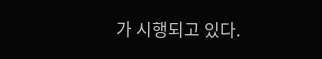가 시행되고 있다.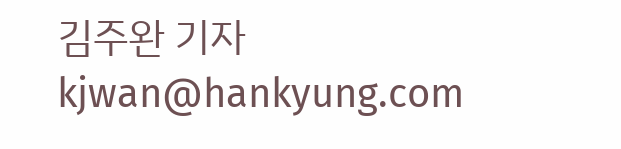김주완 기자 kjwan@hankyung.com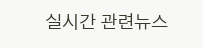실시간 관련뉴스